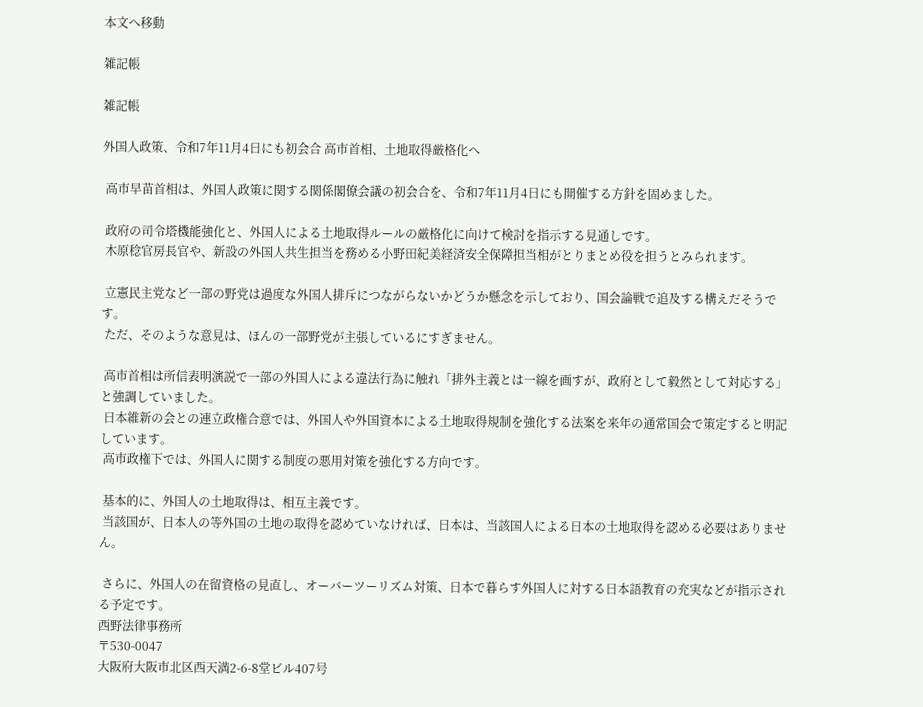本文へ移動

雑記帳

雑記帳

外国人政策、令和7年11月4日にも初会合 高市首相、土地取得厳格化へ

 高市早苗首相は、外国人政策に関する関係閣僚会議の初会合を、令和7年11月4日にも開催する方針を固めました。

 政府の司令塔機能強化と、外国人による土地取得ルールの厳格化に向けて検討を指示する見通しです。
 木原稔官房長官や、新設の外国人共生担当を務める小野田紀美経済安全保障担当相がとりまとめ役を担うとみられます。

 立憲民主党など一部の野党は過度な外国人排斥につながらないかどうか懸念を示しており、国会論戦で追及する構えだそうです。
 ただ、そのような意見は、ほんの一部野党が主張しているにすぎません。

 高市首相は所信表明演説で一部の外国人による違法行為に触れ「排外主義とは一線を画すが、政府として毅然として対応する」と強調していました。
 日本維新の会との連立政権合意では、外国人や外国資本による土地取得規制を強化する法案を来年の通常国会で策定すると明記しています。
 高市政権下では、外国人に関する制度の悪用対策を強化する方向です。

 基本的に、外国人の土地取得は、相互主義です。
 当該国が、日本人の等外国の土地の取得を認めていなければ、日本は、当該国人による日本の土地取得を認める必要はありません。

 さらに、外国人の在留資格の見直し、オーバーツーリズム対策、日本で暮らす外国人に対する日本語教育の充実などが指示される予定です。
西野法律事務所
〒530-0047
大阪府大阪市北区西天満2-6-8堂ビル407号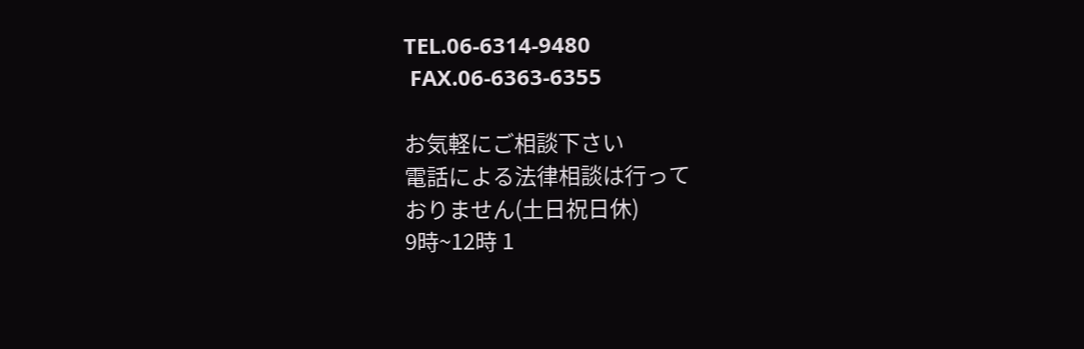TEL.06-6314-9480
 FAX.06-6363-6355

お気軽にご相談下さい
電話による法律相談は行って
おりません(土日祝日休)
9時~12時 1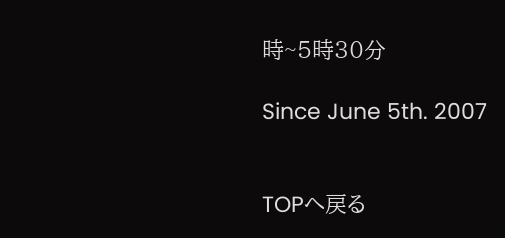時~5時30分

Since June 5th. 2007


TOPへ戻る